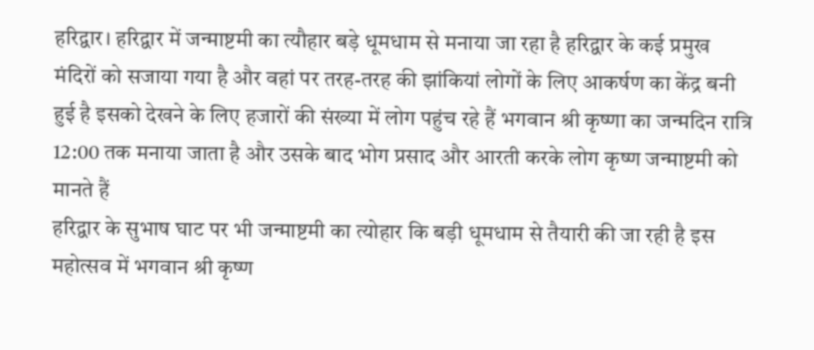हरिद्वार। हरिद्वार में जन्माष्टमी का त्यौहार बड़े धूमधाम से मनाया जा रहा है हरिद्वार के कई प्रमुख मंदिरों को सजाया गया है और वहां पर तरह-तरह की झांकियां लोगों के लिए आकर्षण का केंद्र बनी हुई है इसको देखने के लिए हजारों की संख्या में लोग पहुंच रहे हैं भगवान श्री कृष्णा का जन्मदिन रात्रि 12:00 तक मनाया जाता है और उसके बाद भोग प्रसाद और आरती करके लोग कृष्ण जन्माष्टमी को मानते हैं
हरिद्वार के सुभाष घाट पर भी जन्माष्टमी का त्योहार कि बड़ी धूमधाम से तैयारी की जा रही है इस महोत्सव में भगवान श्री कृष्ण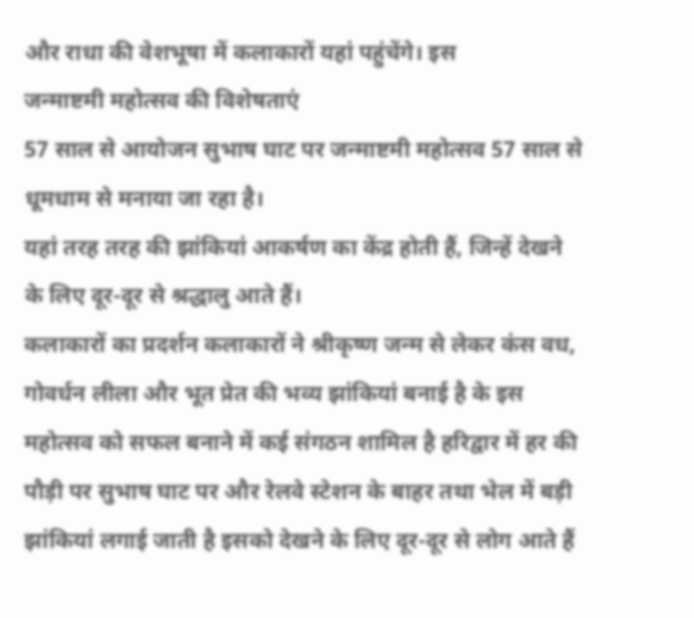और राधा की वेशभूषा में कलाकारों यहां पहुंचेंगे। इस
जन्माष्टमी महोत्सव की विशेषताएं
57 साल से आयोजन सुभाष घाट पर जन्माष्टमी महोत्सव 57 साल से धूमधाम से मनाया जा रहा है।
यहां तरह तरह की झांकियां आकर्षण का केंद्र होती हैं, जिन्हें देखने के लिए दूर-दूर से श्रद्धालु आते हैं।
कलाकारों का प्रदर्शन कलाकारों ने श्रीकृष्ण जन्म से लेकर कंस वध, गोवर्धन लीला और भूत प्रेत की भव्य झांकियां बनाई है के इस महोत्सव को सफल बनाने में कई संगठन शामिल है हरिद्वार में हर की पौड़ी पर सुभाष घाट पर और रेलवे स्टेशन के बाहर तथा भेल में बड़ी झांकियां लगाई जाती है इसको देखने के लिए दूर-दूर से लोग आते हैं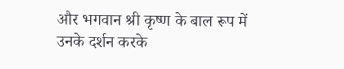और भगवान श्री कृष्ण के बाल रूप में उनके दर्शन करके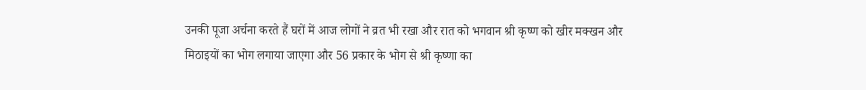उनकी पूजा अर्चना करते हैं घरों में आज लोगों ने व्रत भी रखा और रात को भगवान श्री कृष्ण को खीर मक्खन और मिठाइयों का भोग लगाया जाएगा और 56 प्रकार के भोग से श्री कृष्णा का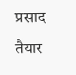प्रसाद तैयार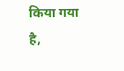किया गया है,